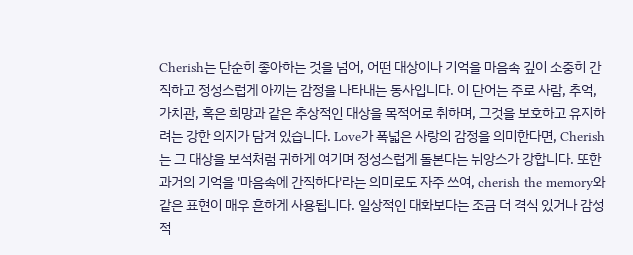Cherish는 단순히 좋아하는 것을 넘어, 어떤 대상이나 기억을 마음속 깊이 소중히 간직하고 정성스럽게 아끼는 감정을 나타내는 동사입니다. 이 단어는 주로 사람, 추억, 가치관, 혹은 희망과 같은 추상적인 대상을 목적어로 취하며, 그것을 보호하고 유지하려는 강한 의지가 담겨 있습니다. Love가 폭넓은 사랑의 감정을 의미한다면, Cherish는 그 대상을 보석처럼 귀하게 여기며 정성스럽게 돌본다는 뉘앙스가 강합니다. 또한 과거의 기억을 '마음속에 간직하다'라는 의미로도 자주 쓰여, cherish the memory와 같은 표현이 매우 흔하게 사용됩니다. 일상적인 대화보다는 조금 더 격식 있거나 감성적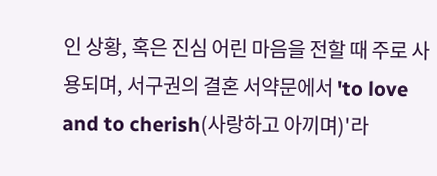인 상황, 혹은 진심 어린 마음을 전할 때 주로 사용되며, 서구권의 결혼 서약문에서 'to love and to cherish(사랑하고 아끼며)'라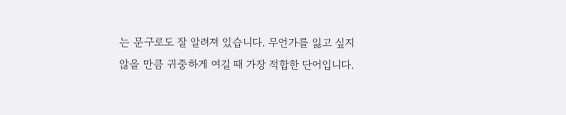는 문구로도 잘 알려져 있습니다. 무언가를 잃고 싶지 않을 만큼 귀중하게 여길 때 가장 적합한 단어입니다.